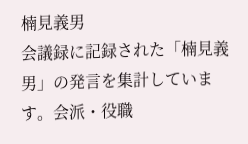楠見義男
会議録に記録された「楠見義男」の発言を集計しています。会派・役職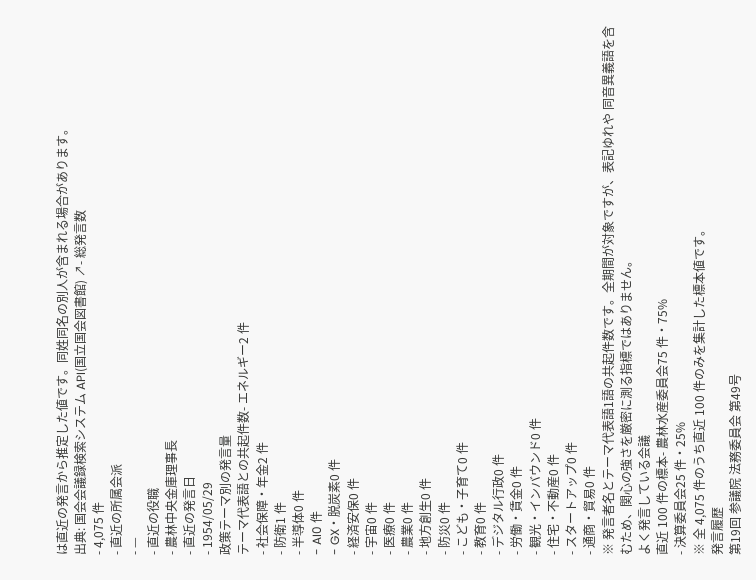は直近の発言から推定した値です。同姓同名の別人が含まれる場合があります。
出典: 国会会議録検索システム API(国立国会図書館) ↗- 総発言数
- 4,075 件
- 直近の所属会派
- —
- 直近の役職
- 農林中央金庫理事長
- 直近の発言日
- 1954/05/29
政策テーマ別の発言量
テーマ代表語との共起件数- エネルギー2 件
- 社会保障・年金2 件
- 防衛1 件
- 半導体0 件
- AI0 件
- GX・脱炭素0 件
- 経済安保0 件
- 宇宙0 件
- 医療0 件
- 農業0 件
- 地方創生0 件
- 防災0 件
- こども・子育て0 件
- 教育0 件
- デジタル行政0 件
- 労働・賃金0 件
- 観光・インバウンド0 件
- 住宅・不動産0 件
- スタートアップ0 件
- 通商・貿易0 件
※ 発言者名とテーマ代表語1語の共起件数です。全期間が対象ですが、表記ゆれや 同音異義語を含むため、関心の強さを厳密に測る指標ではありません。
よく発言している会議
直近 100 件の標本- 農林水産委員会75 件・75%
- 決算委員会25 件・25%
※ 全 4,075 件のうち直近 100 件のみを集計した標本値です。
発言履歴
第19回 参議院 法務委員会 第49号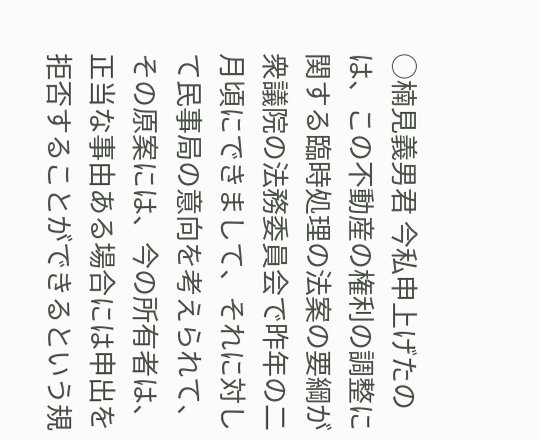○楠見義男君 今私申上げたのは、この不動産の権利の調整に関する臨時処理の法案の要綱が衆議院の法務委員会で昨年の二月頃にできまして、それに対して民事局の意向を考えられて、その原案には、今の所有者は、正当な事由ある場合には申出を拒否することができるという規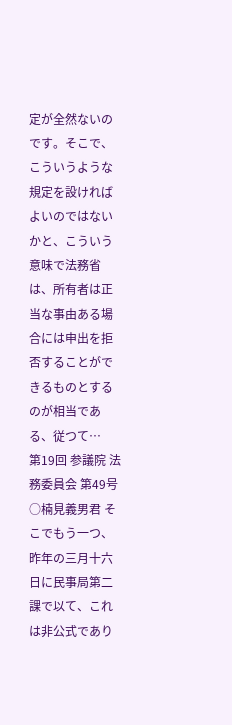定が全然ないのです。そこで、こういうような規定を設ければよいのではないかと、こういう意味で法務省は、所有者は正当な事由ある場合には申出を拒否することができるものとするのが相当である、従つて…
第19回 参議院 法務委員会 第49号
○楠見義男君 そこでもう一つ、昨年の三月十六日に民事局第二課で以て、これは非公式であり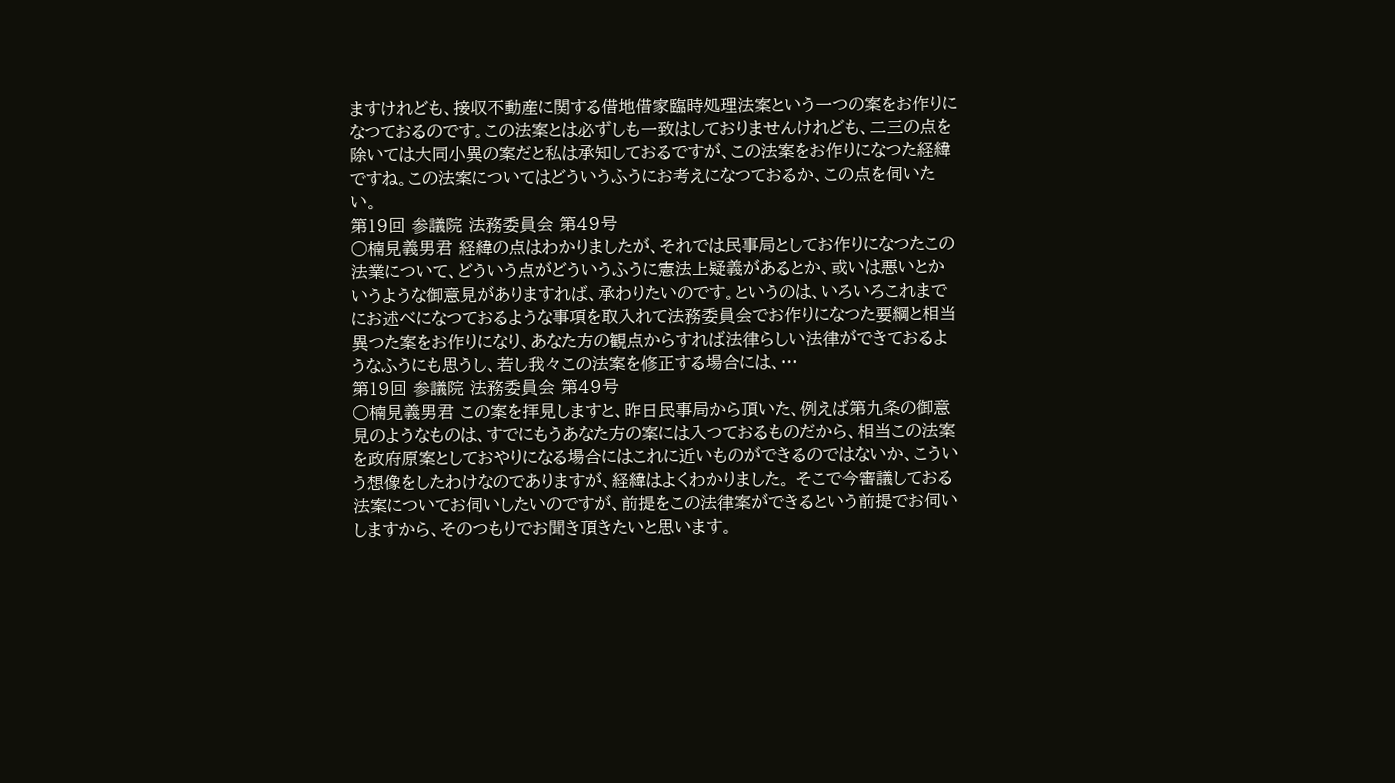ますけれども、接収不動産に関する借地借家臨時処理法案という一つの案をお作りになつておるのです。この法案とは必ずしも一致はしておりませんけれども、二三の点を除いては大同小異の案だと私は承知しておるですが、この法案をお作りになつた経緯ですね。この法案についてはどういうふうにお考えになつておるか、この点を伺いたい。
第19回 参議院 法務委員会 第49号
○楠見義男君 経緯の点はわかりましたが、それでは民事局としてお作りになつたこの法業について、どういう点がどういうふうに憲法上疑義があるとか、或いは悪いとかいうような御意見がありますれば、承わりたいのです。というのは、いろいろこれまでにお述べになつておるような事項を取入れて法務委員会でお作りになつた要綱と相当異つた案をお作りになり、あなた方の観点からすれば法律らしい法律ができておるようなふうにも思うし、若し我々この法案を修正する場合には、…
第19回 参議院 法務委員会 第49号
○楠見義男君 この案を拝見しますと、昨日民事局から頂いた、例えば第九条の御意見のようなものは、すでにもうあなた方の案には入つておるものだから、相当この法案を政府原案としておやりになる場合にはこれに近いものができるのではないか、こういう想像をしたわけなのでありますが、経緯はよくわかりました。 そこで今審議しておる法案についてお伺いしたいのですが、前提をこの法律案ができるという前提でお伺いしますから、そのつもりでお聞き頂きたいと思います。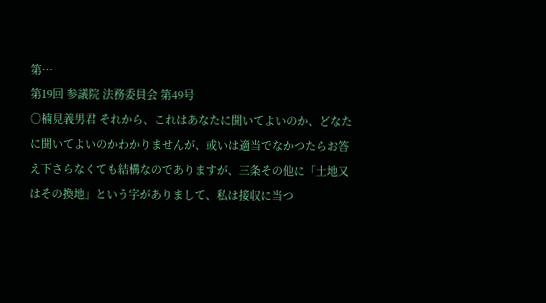第…
第19回 参議院 法務委員会 第49号
○楠見義男君 それから、これはあなたに聞いてよいのか、どなたに聞いてよいのかわかりませんが、或いは適当でなかつたらお答え下さらなくても結構なのでありますが、三条その他に「土地又はその換地」という字がありまして、私は接収に当つ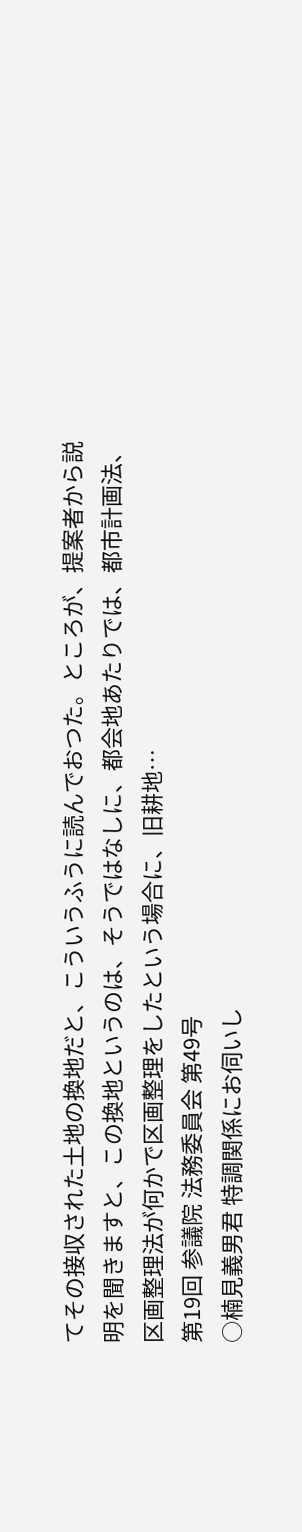てその接収された土地の換地だと、こういうふうに読んでおつた。ところが、提案者から説明を聞きますと、この換地というのは、そうではなしに、都会地あたりでは、都市計画法、区画整理法が何かで区画整理をしたという場合に、旧耕地…
第19回 参議院 法務委員会 第49号
○楠見義男君 特調関係にお伺いし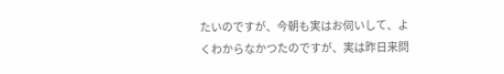たいのですが、今朝も実はお伺いして、よくわからなかつたのですが、実は昨日来問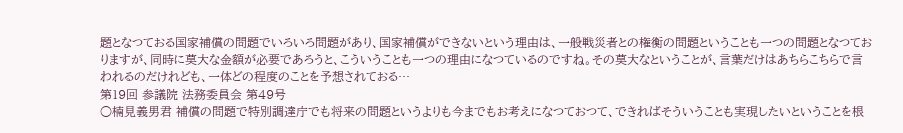題となつておる国家補償の問題でいろいろ問題があり、国家補償ができないという理由は、一般戦災者との権衡の問題ということも一つの問題となつておりますが、同時に莫大な金額が必要であろうと、こういうことも一つの理由になつているのですね。その莫大なということが、言葉だけはあちらこちらで言われるのだけれども、一体どの程度のことを予想されておる…
第19回 参議院 法務委員会 第49号
○楠見義男君 補償の問題で特別調達庁でも将来の問題というよりも今までもお考えになつておつて、できればそういうことも実現したいということを根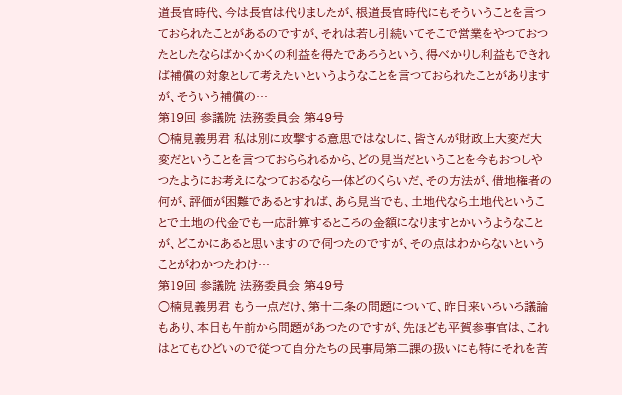道長官時代、今は長官は代りましたが、根道長官時代にもそういうことを言つておられたことがあるのですが、それは若し引続いてそこで営業をやつておつたとしたならばかくかくの利益を得たであろうという、得べかりし利益もできれば補償の対象として考えたいというようなことを言つておられたことがありますが、そういう補償の…
第19回 参議院 法務委員会 第49号
○楠見義男君 私は別に攻撃する意思ではなしに、皆さんが財政上大変だ大変だということを言つておらられるから、どの見当だということを今もおつしやつたようにお考えになつておるなら一体どのくらいだ、その方法が、借地権者の何が、評価が困難であるとすれば、あら見当でも、土地代なら土地代ということで土地の代金でも一応計算するところの金額になりますとかいうようなことが、どこかにあると思いますので伺つたのですが、その点はわからないということがわかつたわけ…
第19回 参議院 法務委員会 第49号
○楠見義男君 もう一点だけ、第十二条の問題について、昨日来いろいろ議論もあり、本日も午前から問題があつたのですが、先ほども平賀参事官は、これはとてもひどいので従つて自分たちの民事局第二課の扱いにも特にそれを苦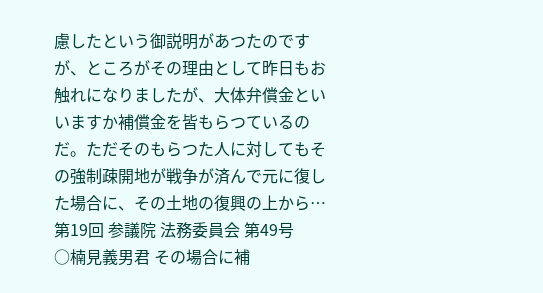慮したという御説明があつたのですが、ところがその理由として昨日もお触れになりましたが、大体弁償金といいますか補償金を皆もらつているのだ。ただそのもらつた人に対してもその強制疎開地が戦争が済んで元に復した場合に、その土地の復興の上から…
第19回 参議院 法務委員会 第49号
○楠見義男君 その場合に補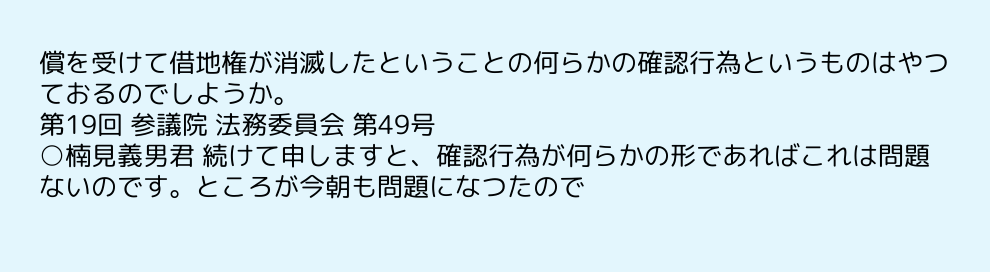償を受けて借地権が消滅したということの何らかの確認行為というものはやつておるのでしようか。
第19回 参議院 法務委員会 第49号
○楠見義男君 続けて申しますと、確認行為が何らかの形であればこれは問題ないのです。ところが今朝も問題になつたので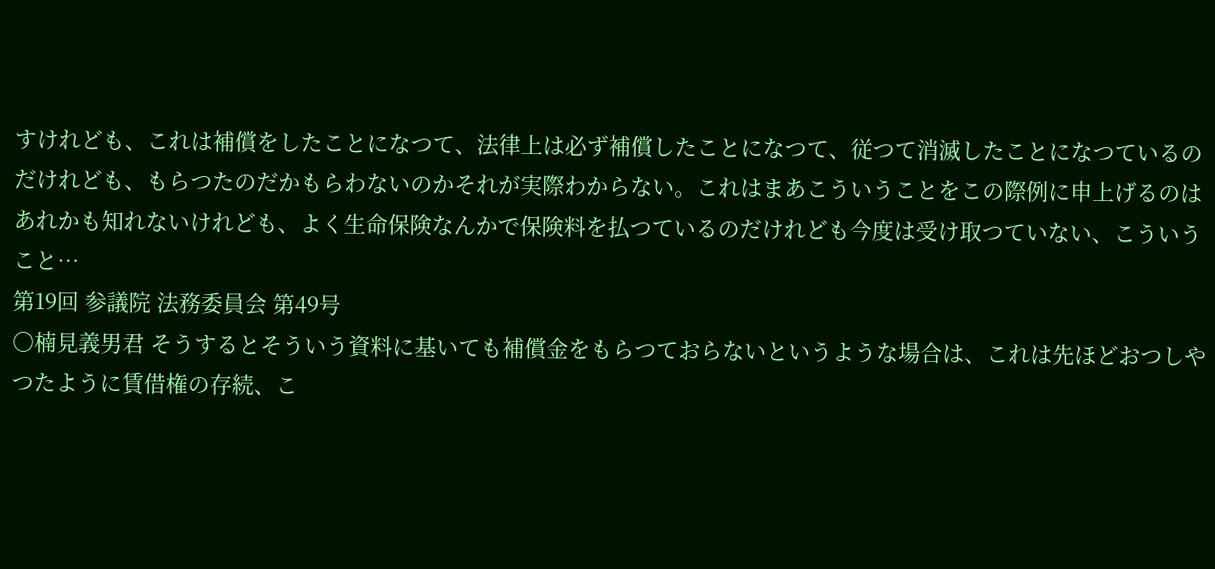すけれども、これは補償をしたことになつて、法律上は必ず補償したことになつて、従つて消滅したことになつているのだけれども、もらつたのだかもらわないのかそれが実際わからない。これはまあこういうことをこの際例に申上げるのはあれかも知れないけれども、よく生命保険なんかで保険料を払つているのだけれども今度は受け取つていない、こういうこと…
第19回 参議院 法務委員会 第49号
○楠見義男君 そうするとそういう資料に基いても補償金をもらつておらないというような場合は、これは先ほどおつしやつたように賃借権の存続、こ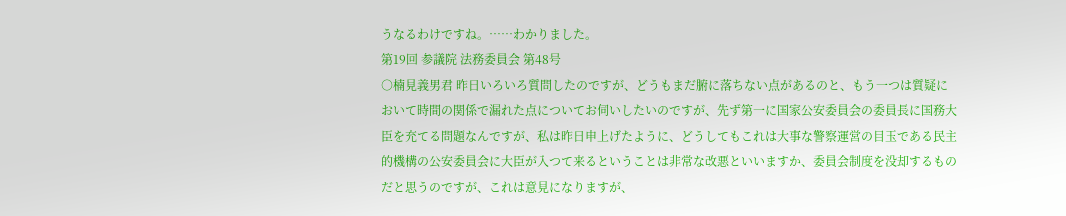うなるわけですね。……わかりました。
第19回 参議院 法務委員会 第48号
○楠見義男君 昨日いろいろ質問したのですが、どうもまだ腑に落ちない点があるのと、もう一つは質疑において時間の関係で漏れた点についてお伺いしたいのですが、先ず第一に国家公安委員会の委員長に国務大臣を充てる問題なんですが、私は昨日申上げたように、どうしてもこれは大事な警察運営の目玉である民主的機構の公安委員会に大臣が入つて来るということは非常な改悪といいますか、委員会制度を没却するものだと思うのですが、これは意見になりますが、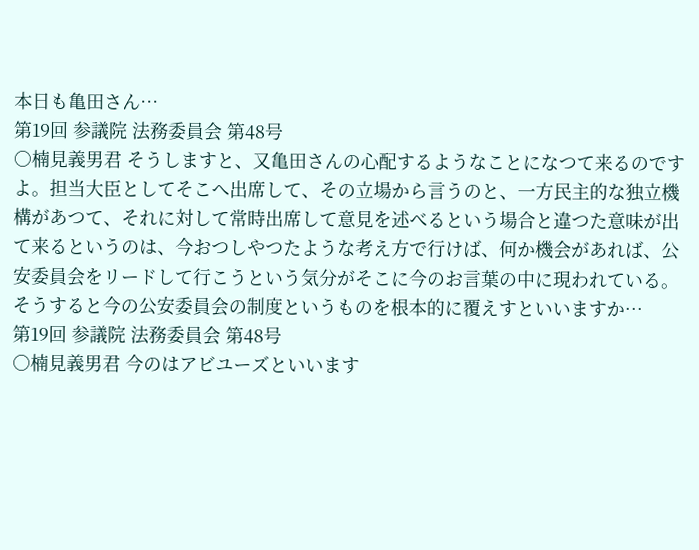本日も亀田さん…
第19回 参議院 法務委員会 第48号
○楠見義男君 そうしますと、又亀田さんの心配するようなことになつて来るのですよ。担当大臣としてそこへ出席して、その立場から言うのと、一方民主的な独立機構があつて、それに対して常時出席して意見を述べるという場合と違つた意味が出て来るというのは、今おつしやつたような考え方で行けば、何か機会があれば、公安委員会をリードして行こうという気分がそこに今のお言葉の中に現われている。そうすると今の公安委員会の制度というものを根本的に覆えすといいますか…
第19回 参議院 法務委員会 第48号
○楠見義男君 今のはアビユーズといいます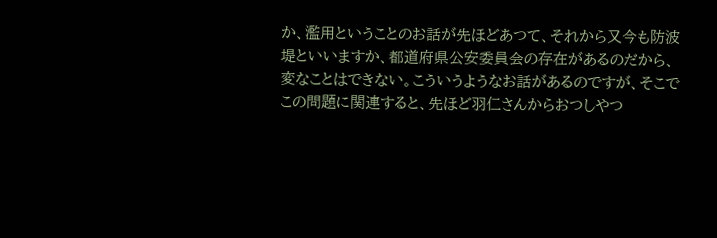か、濫用ということのお話が先ほどあつて、それから又今も防波堤といいますか、都道府県公安委員会の存在があるのだから、変なことはできない。こういうようなお話があるのですが、そこでこの問題に関連すると、先ほど羽仁さんからおつしやつ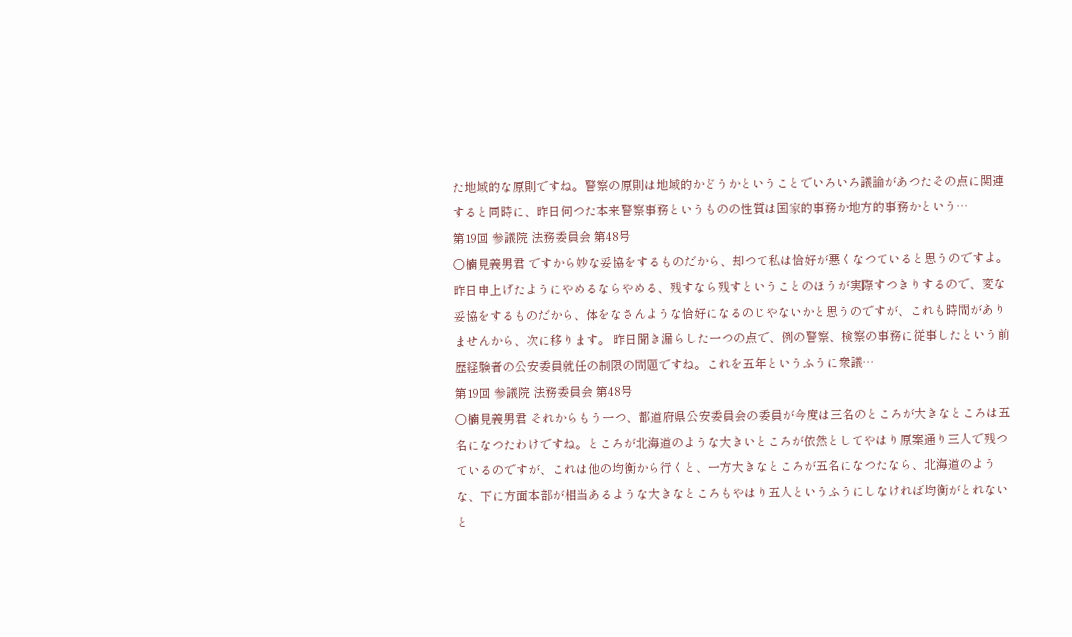た地域的な原則ですね。警察の原則は地域的かどうかということでいろいろ議論があつたその点に関連すると同時に、昨日伺つた本来警察事務というものの性質は国家的事務か地方的事務かという…
第19回 参議院 法務委員会 第48号
○楠見義男君 ですから妙な妥協をするものだから、却つて私は恰好が悪くなつていると思うのですよ。昨日申上げたようにやめるならやめる、残すなら残すということのほうが実際すつきりするので、変な妥協をするものだから、体をなさんような恰好になるのじやないかと思うのですが、これも時間がありませんから、次に移ります。 昨日聞き漏らした一つの点で、例の警察、検察の事務に従事したという前歴経験者の公安委員就任の制限の問題ですね。これを五年というふうに衆議…
第19回 参議院 法務委員会 第48号
○楠見義男君 それからもう一つ、都道府県公安委員会の委員が今度は三名のところが大きなところは五名になつたわけですね。ところが北海道のような大きいところが依然としてやはり原案通り三人で残つているのですが、これは他の均衡から行くと、一方大きなところが五名になつたなら、北海道のような、下に方面本部が相当あるような大きなところもやはり五人というふうにしなければ均衡がとれないと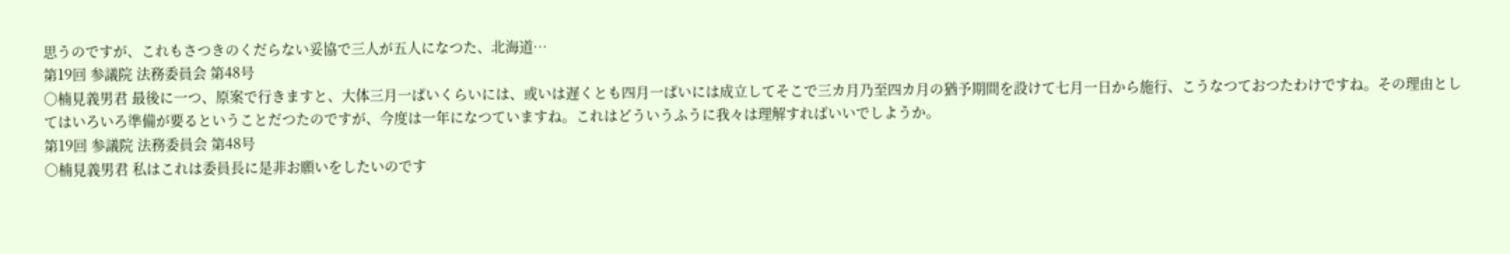思うのですが、これもさつきのくだらない妥協で三人が五人になつた、北海道…
第19回 参議院 法務委員会 第48号
○楠見義男君 最後に一つ、原案で行きますと、大体三月一ぱいくらいには、或いは遅くとも四月一ぱいには成立してそこで三カ月乃至四カ月の猶予期間を設けて七月一日から施行、こうなつておつたわけですね。その理由としてはいろいろ準備が要るということだつたのですが、今度は一年になつていますね。これはどういうふうに我々は理解すればいいでしようか。
第19回 参議院 法務委員会 第48号
○楠見義男君 私はこれは委員長に是非お願いをしたいのです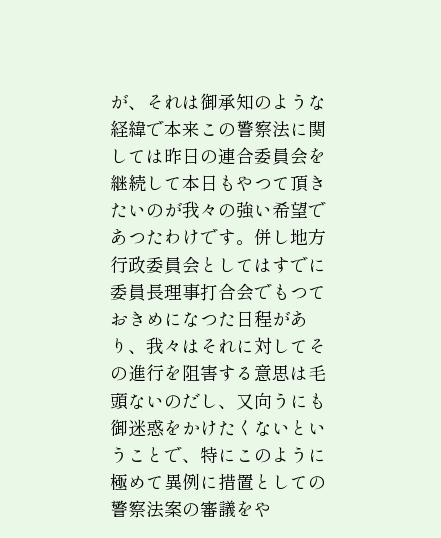が、それは御承知のような経緯で本来この警察法に関しては昨日の連合委員会を継続して本日もやつて頂きたいのが我々の強い希望であつたわけです。併し地方行政委員会としてはすでに委員長理事打合会でもつておきめになつた日程があり、我々はそれに対してその進行を阻害する意思は毛頭ないのだし、又向うにも御迷惑をかけたくないということで、特にこのように極めて異例に措置としての警察法案の審議をや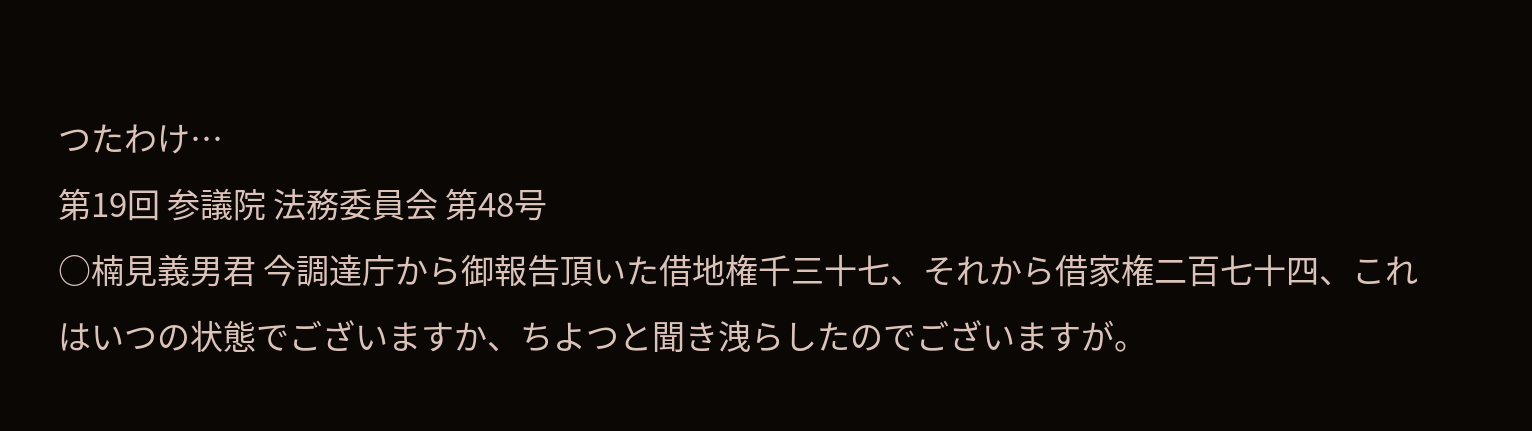つたわけ…
第19回 参議院 法務委員会 第48号
○楠見義男君 今調達庁から御報告頂いた借地権千三十七、それから借家権二百七十四、これはいつの状態でございますか、ちよつと聞き洩らしたのでございますが。